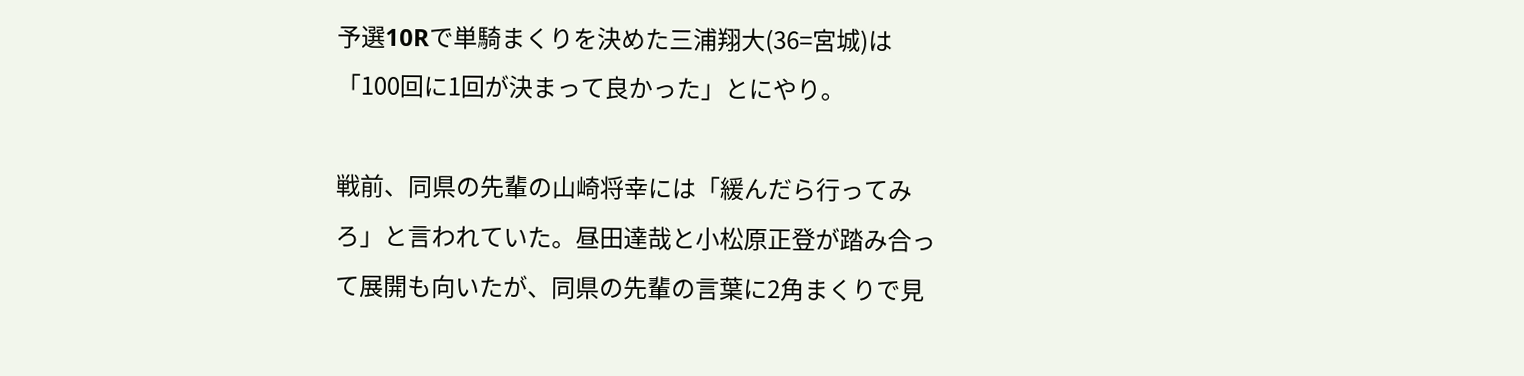予選10Rで単騎まくりを決めた三浦翔大(36=宮城)は「100回に1回が決まって良かった」とにやり。

戦前、同県の先輩の山崎将幸には「緩んだら行ってみろ」と言われていた。昼田達哉と小松原正登が踏み合って展開も向いたが、同県の先輩の言葉に2角まくりで見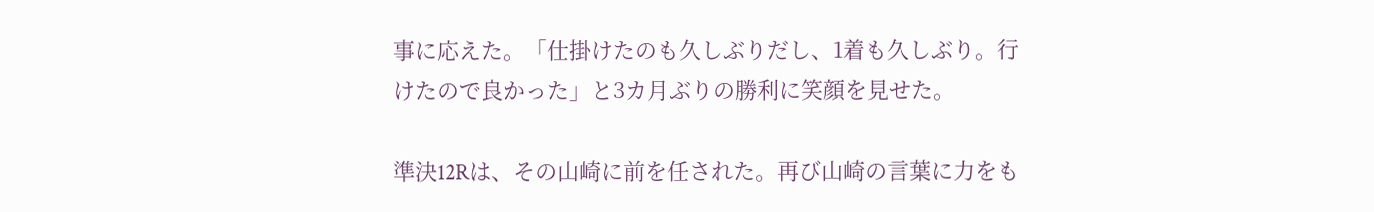事に応えた。「仕掛けたのも久しぶりだし、1着も久しぶり。行けたので良かった」と3カ月ぶりの勝利に笑顔を見せた。

準決12Rは、その山崎に前を任された。再び山崎の言葉に力をも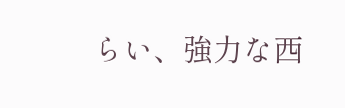らい、強力な西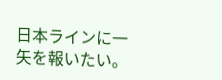日本ラインに一矢を報いたい。